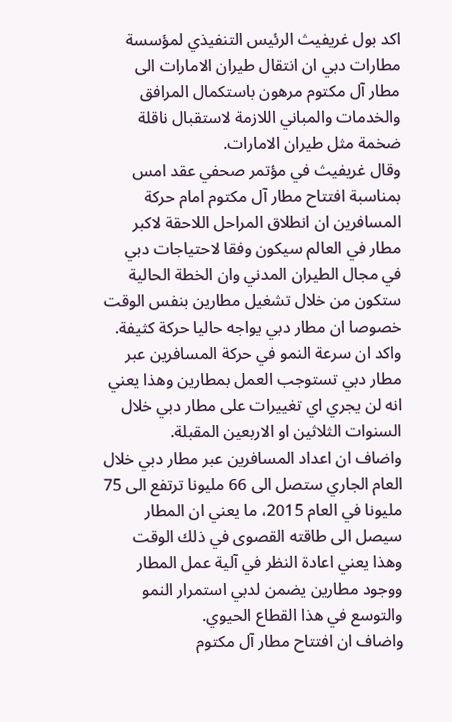اكد بول غريفيث الرئيس التنفيذي لمؤسسة مطارات دبي ان انتقال طيران الامارات الى مطار آل مكتوم مرهون باستكمال المرافق والخدمات والمباني اللازمة لاستقبال ناقلة ضخمة مثل طيران الامارات.
وقال غريفيث في مؤتمر صحفي عقد امس بمناسبة افتتاح مطار آل مكتوم امام حركة المسافرين ان انطلاق المراحل اللاحقة لاكبر مطار في العالم سيكون وفقا لاحتياجات دبي في مجال الطيران المدني وان الخطة الحالية ستكون من خلال تشغيل مطارين بنفس الوقت خصوصا ان مطار دبي يواجه حاليا حركة كثيفة.
واكد ان سرعة النمو في حركة المسافرين عبر مطار دبي تستوجب العمل بمطارين وهذا يعني انه لن يجري اي تغييرات على مطار دبي خلال السنوات الثلاثين او الاربعين المقبلة.
واضاف ان اعداد المسافرين عبر مطار دبي خلال العام الجاري ستصل الى 66 مليونا ترتفع الى 75 مليونا في العام 2015، ما يعني ان المطار سيصل الى طاقته القصوى في ذلك الوقت وهذا يعني اعادة النظر في آلية عمل المطار ووجود مطارين يضمن لدبي استمرار النمو والتوسع في هذا القطاع الحيوي.
واضاف ان افتتاح مطار آل مكتوم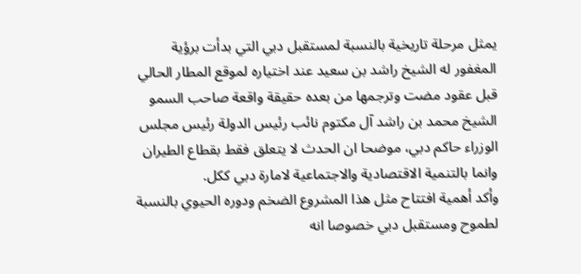يمثل مرحلة تاريخية بالنسبة لمستقبل دبي التي بدأت برؤية المغفور له الشيخ راشد بن سعيد عند اختياره لموقع المطار الحالي قبل عقود مضت وترجمها من بعده حقيقة واقعة صاحب السمو الشيخ محمد بن راشد آل مكتوم نائب رئيس الدولة رئيس مجلس الوزراء حاكم دبي، موضحا ان الحدث لا يتعلق فقط بقطاع الطيران وانما بالتنمية الاقتصادية والاجتماعية لامارة دبي ككل.
وأكد أهمية افتتاح مثل هذا المشروع الضخم ودوره الحيوي بالنسبة لطموح ومستقبل دبي خصوصا انه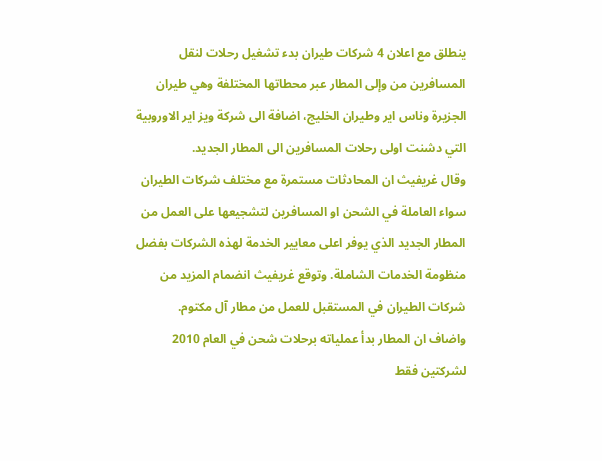ينطلق مع اعلان 4 شركات طيران بدء تشغيل رحلات لنقل المسافرين من وإلى المطار عبر محطاتها المختلفة وهي طيران الجزيرة وناس اير وطيران الخليج، اضافة الى شركة ويز اير الاوروبية التي دشنت اولى رحلات المسافرين الى المطار الجديد.
وقال غريفيث ان المحادثات مستمرة مع مختلف شركات الطيران سواء العاملة في الشحن او المسافرين لتشجيعها على العمل من المطار الجديد الذي يوفر اعلى معايير الخدمة لهذه الشركات بفضل منظومة الخدمات الشاملة. وتوقع غريفيث انضمام المزيد من شركات الطيران في المستقبل للعمل من مطار آل مكتوم.
واضاف ان المطار بدأ عملياته برحلات شحن في العام 2010 لشركتين فقط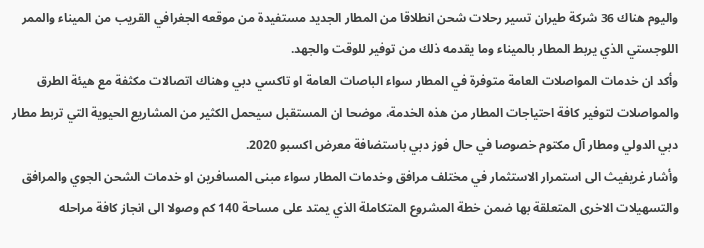واليوم هناك 36 شركة طيران تسير رحلات شحن انطلاقا من المطار الجديد مستفيدة من موقعه الجغرافي القريب من الميناء والممر اللوجستي الذي يربط المطار بالميناء وما يقدمه ذلك من توفير للوقت والجهد.
وأكد ان خدمات المواصلات العامة متوفرة في المطار سواء الباصات العامة او تاكسي دبي وهناك اتصالات مكثفة مع هيئة الطرق والمواصلات لتوفير كافة احتياجات المطار من هذه الخدمة، موضحا ان المستقبل سيحمل الكثير من المشاريع الحيوية التي تربط مطار دبي الدولي ومطار آل مكتوم خصوصا في حال فوز دبي باستضافة معرض اكسبو 2020.
وأشار غريفيث الى استمرار الاستثمار في مختلف مرافق وخدمات المطار سواء مبنى المسافرين او خدمات الشحن الجوي والمرافق والتسهيلات الاخرى المتعلقة بها ضمن خطة المشروع المتكاملة الذي يمتد على مساحة 140 كم وصولا الى انجاز كافة مراحله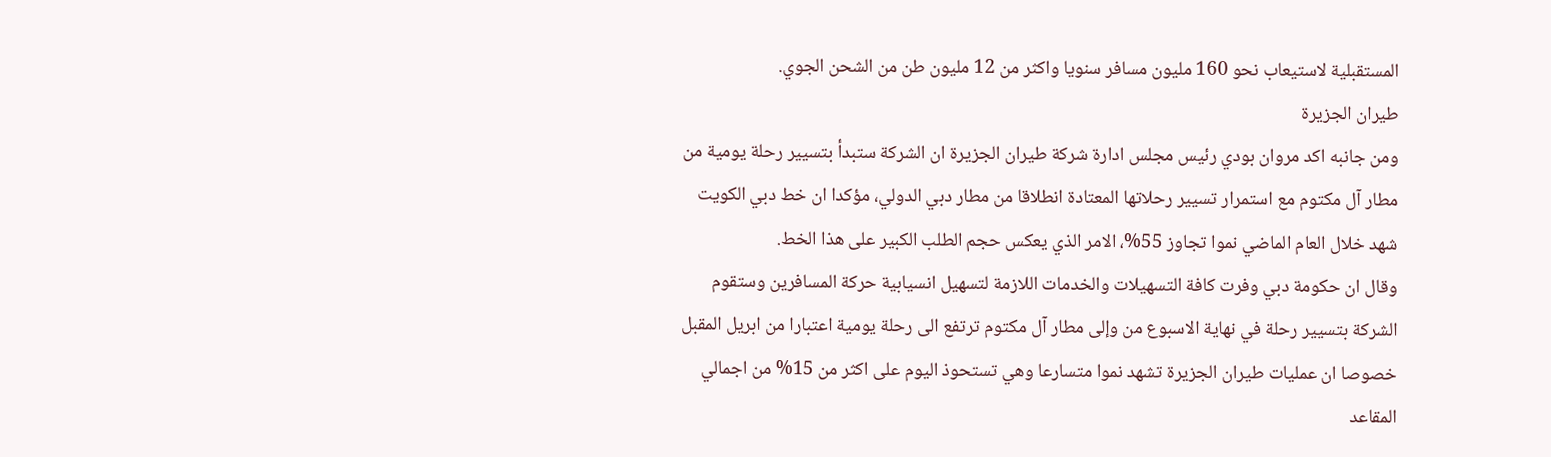المستقبلية لاستيعاب نحو 160 مليون مسافر سنويا واكثر من 12 مليون طن من الشحن الجوي.
طيران الجزيرة
ومن جانبه اكد مروان بودي رئيس مجلس ادارة شركة طيران الجزيرة ان الشركة ستبدأ بتسيير رحلة يومية من مطار آل مكتوم مع استمرار تسيير رحلاتها المعتادة انطلاقا من مطار دبي الدولي، مؤكدا ان خط دبي الكويت شهد خلال العام الماضي نموا تجاوز 55%، الامر الذي يعكس حجم الطلب الكبير على هذا الخط.
وقال ان حكومة دبي وفرت كافة التسهيلات والخدمات اللازمة لتسهيل انسيابية حركة المسافرين وستقوم الشركة بتسيير رحلة في نهاية الاسبوع من وإلى مطار آل مكتوم ترتفع الى رحلة يومية اعتبارا من ابريل المقبل خصوصا ان عمليات طيران الجزيرة تشهد نموا متسارعا وهي تستحوذ اليوم على اكثر من 15% من اجمالي المقاعد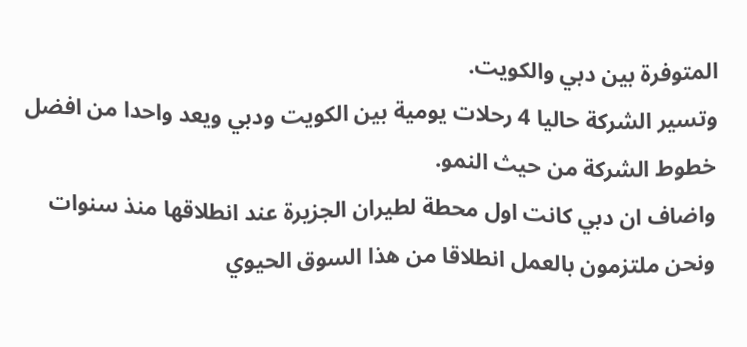المتوفرة بين دبي والكويت.
وتسير الشركة حاليا 4 رحلات يومية بين الكويت ودبي ويعد واحدا من افضل خطوط الشركة من حيث النمو.
واضاف ان دبي كانت اول محطة لطيران الجزيرة عند انطلاقها منذ سنوات ونحن ملتزمون بالعمل انطلاقا من هذا السوق الحيوي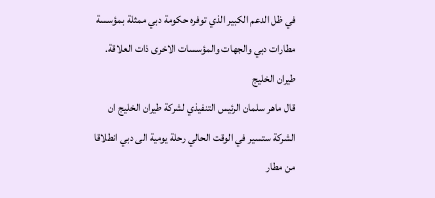في ظل الدعم الكبير الذي توفره حكومة دبي ممثلة بمؤسسة مطارات دبي والجهات والمؤسسات الاخرى ذات العلاقة.
طيران الخليج
قال ماهر سلمان الرئيس التنفيذي لشركة طيران الخليج ان الشركة ستسير في الوقت الحالي رحلة يومية الى دبي انطلاقا من مطار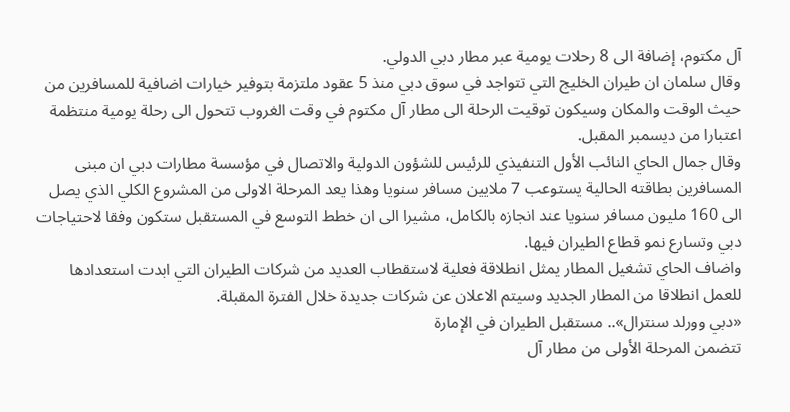آل مكتوم، إضافة الى 8 رحلات يومية عبر مطار دبي الدولي.
وقال سلمان ان طيران الخليج التي تتواجد في سوق دبي منذ 5 عقود ملتزمة بتوفير خيارات اضافية للمسافرين من حيث الوقت والمكان وسيكون توقيت الرحلة الى مطار آل مكتوم في وقت الغروب تتحول الى رحلة يومية منتظمة اعتبارا من ديسمبر المقبل.
وقال جمال الحاي النائب الأول التنفيذي للرئيس للشؤون الدولية والاتصال في مؤسسة مطارات دبي ان مبنى المسافرين بطاقته الحالية يستوعب 7 ملايين مسافر سنويا وهذا يعد المرحلة الاولى من المشروع الكلي الذي يصل الى 160 مليون مسافر سنويا عند انجازه بالكامل، مشيرا الى ان خطط التوسع في المستقبل ستكون وفقا لاحتياجات دبي وتسارع نمو قطاع الطيران فيها.
واضاف الحاي تشغيل المطار يمثل انطلاقة فعلية لاستقطاب العديد من شركات الطيران التي ابدت استعدادها للعمل انطلاقا من المطار الجديد وسيتم الاعلان عن شركات جديدة خلال الفترة المقبلة.
«دبي وورلد سنترال».. مستقبل الطيران في الإمارة
تتضمن المرحلة الأولى من مطار آل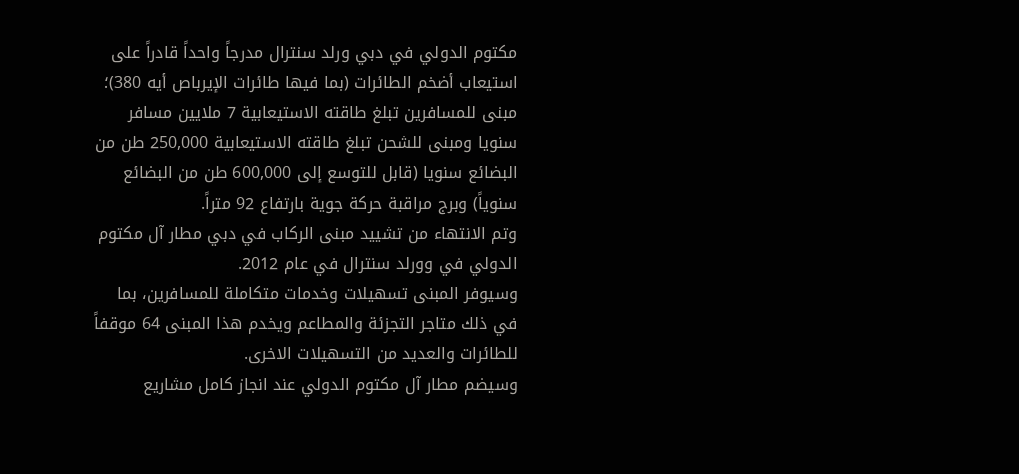مكتوم الدولي في دبي ورلد سنترال مدرجاً واحداً قادراً على استيعاب أضخم الطائرات (بما فيها طائرات الإيرباص أيه 380)؛ مبنى للمسافرين تبلغ طاقته الاستيعابية 7 ملايين مسافر سنويا ومبنى للشحن تبلغ طاقته الاستيعابية 250,000 طن من البضائع سنويا (قابل للتوسع إلى 600,000 طن من البضائع سنوياً) وبرج مراقبة حركة جوية بارتفاع 92 متراً.
وتم الانتهاء من تشييد مبنى الركاب في دبي مطار آل مكتوم الدولي في وورلد سنترال في عام 2012.
وسيوفر المبنى تسهيلات وخدمات متكاملة للمسافرين، بما في ذلك متاجر التجزئة والمطاعم ويخدم هذا المبنى 64 موقفاً للطائرات والعديد من التسهيلات الاخرى.
وسيضم مطار آل مكتوم الدولي عند انجاز كامل مشاريع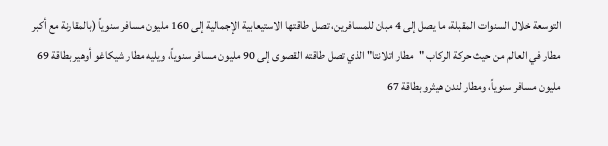التوسعة خلال السنوات المقبلة، ما يصل إلى 4 مبان للمسافرين، تصل طاقتها الاستيعابية الإجمالية إلى 160 مليون مسافر سنوياً (بالمقارنة مع أكبر مطار في العالم من حيث حركة الركاب "مطار اتلانتا" الذي تصل طاقته القصوى إلى 90 مليون مسافر سنوياً، ويليه مطار شيكاغو أوهير بطاقة 69 مليون مسافر سنوياً، ومطار لندن هيثرو بطاقة 67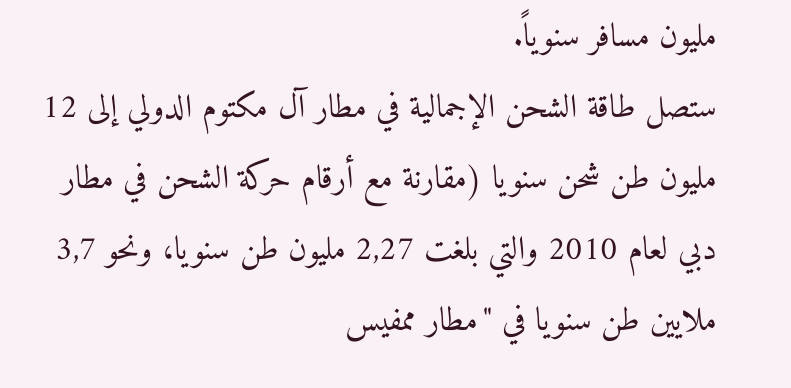مليون مسافر سنوياً.
ستصل طاقة الشحن الإجمالية في مطار آل مكتوم الدولي إلى 12 مليون طن شحن سنويا (مقارنة مع أرقام حركة الشحن في مطار دبي لعام 2010 والتي بلغت 2,27 مليون طن سنويا، ونحو 3,7 ملايين طن سنويا في "مطار ممفيس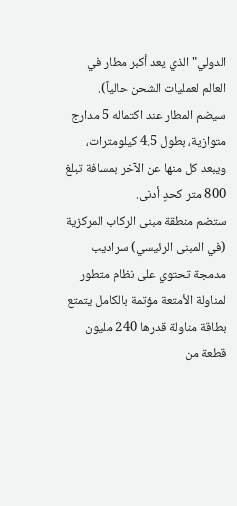الدولي" الذي يعد أكبر مطار في العالم لعمليات الشحن حالياً).
سيضم المطار عند اكتماله 5 مدارج متوازية، بطول 4.5 كيلومترات، ويبعد كل منها عن الآخر بمسافة تبلغ 800 متر كحدٍ أدنى.
ستضم منطقة مبنى الركاب المركزية (في المبنى الرئيسي) سراديب مدمجة تحتوي على نظام متطور لمناولة الأمتعة مؤتمة بالكامل يتمتع بطاقة مناولة قدرها 240 مليون قطعة من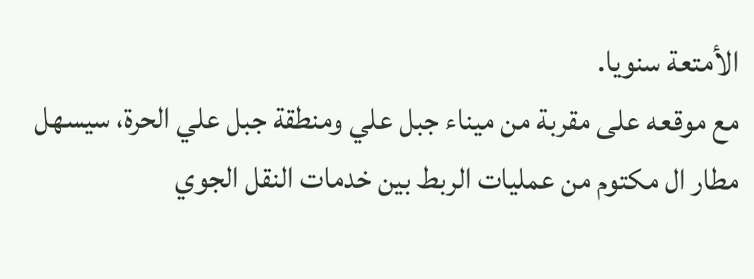الأمتعة سنويا.
مع موقعه على مقربة من ميناء جبل علي ومنطقة جبل علي الحرة، سيسهل مطار ال مكتوم من عمليات الربط بين خدمات النقل الجوي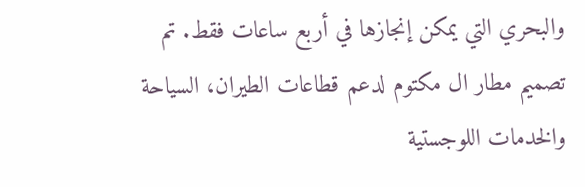والبحري التي يمكن إنجازها في أربع ساعات فقط. تم تصميم مطار ال مكتوم لدعم قطاعات الطيران، السياحة والخدمات اللوجستية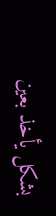بشكل يأخذ بعين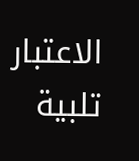الاعتبار تلبية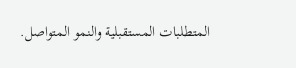المتطلبات المستقبلية والنمو المتواصل.